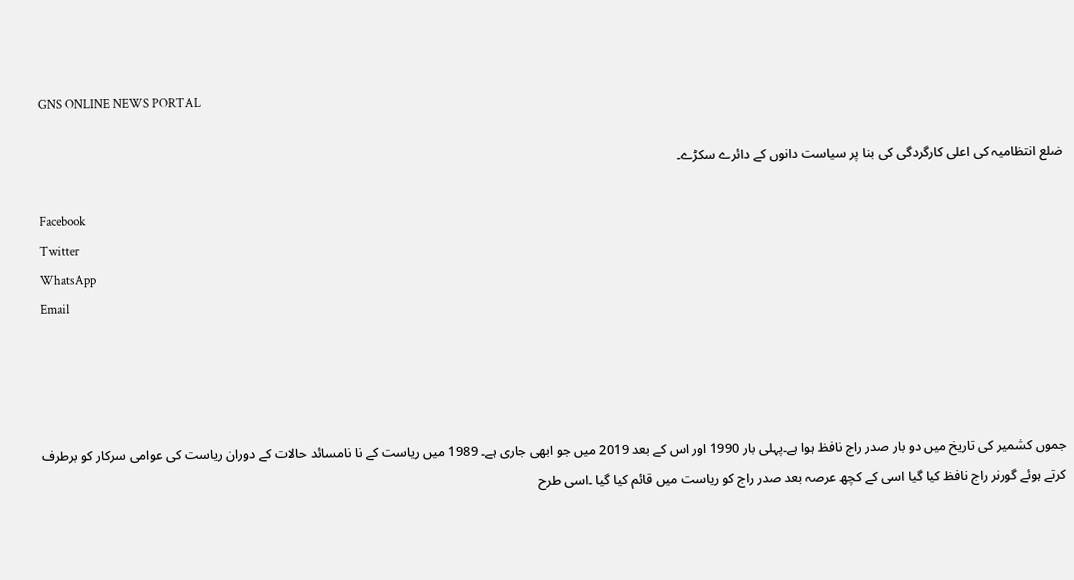GNS ONLINE NEWS PORTAL

ضلع انتظامیہ کی اعلی کارگردگی کی بنا پر سیاست دانوں کے دائرے سکڑے۔

Facebook
Twitter
WhatsApp
Email




جموں کشمیر کی تاریخ میں دو بار صدر راج نافظ ہوا ہے۔پہلی بار 1990 اور اس کے بعد 2019 میں جو ابھی جاری ہے۔ 1989 میں ریاست کے نا نامسائد حالات کے دوران ریاست کی عوامی سرکار کو برطرف کرتے ہوئے گورنر راج نافظ کیا گیا اسی کے کچھ عرصہ بعد صدر راج کو ریاست میں قائم کیا گیا ۔اسی طرح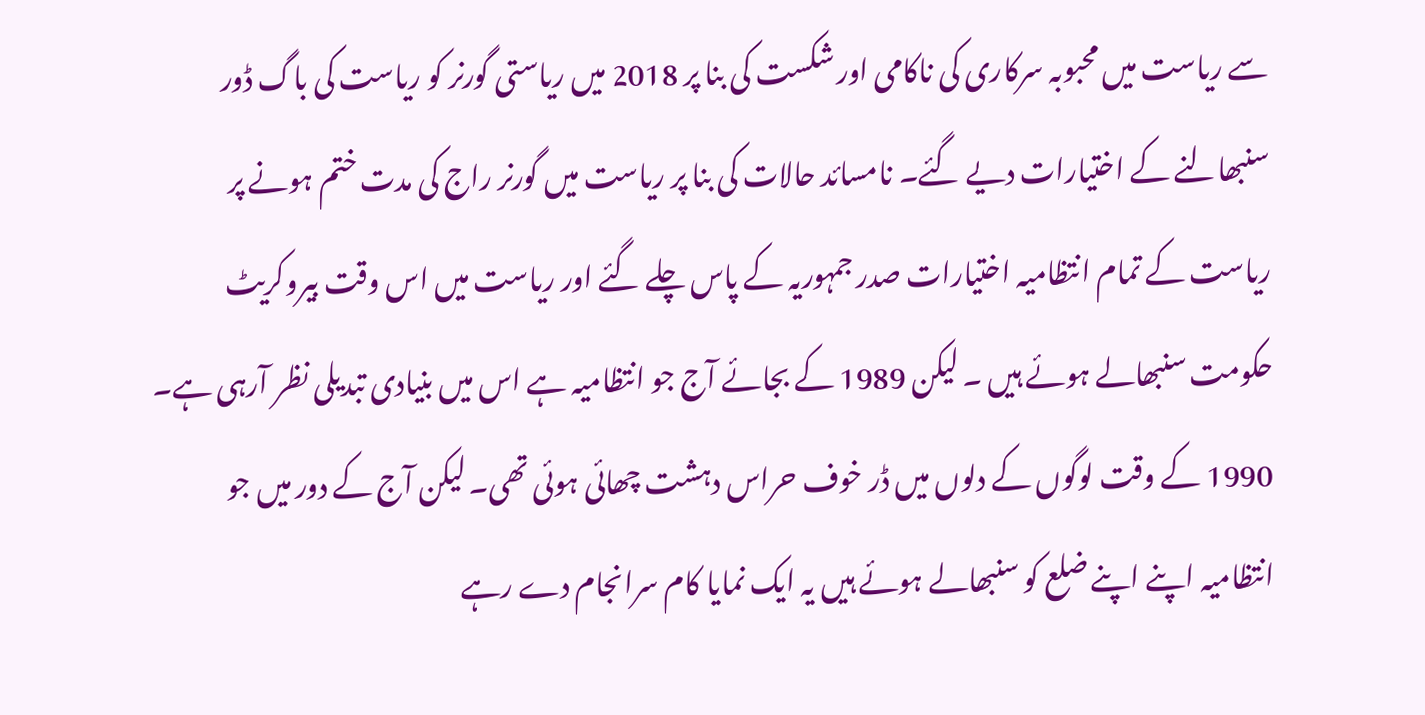سے ریاست میں محبوبہ سرکاری کی ناکامی اور شکست کی بنا پر 2018 میں ریاستی گورنر کو ریاست کی باگ ڈور سنبھالنے کے اختیارات دیے گئے۔ نامسائد حالات کی بنا پر ریاست میں گورنر راج کی مدت ختم ہونے پر ریاست کے تمام انتظامیہ اختیارات صدر جمہوریہ کے پاس چلے گئے اور ریاست میں اس وقت بیروکریٹ حکومت سنبھالے ہوئے ہیں ۔ لیکن 1989 کے بجائے آج جو انتظامیہ ہے اس میں بنیادی تبدیلی نظر آرہی ہے۔ 1990 کے وقت لوگوں کے دلوں میں ڈر خوف حراس دہشت چھائی ہوئی تھی۔ لیکن آج کے دور میں جو انتظامیہ اپنے اپنے ضلع کو سنبھالے ہوئے ہیں یہ ایک نمایا کام سرانجام دے رہے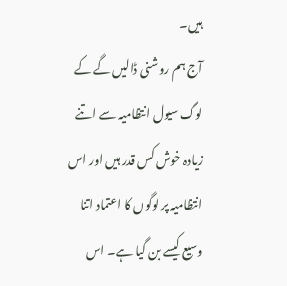ہیں۔
آج ہم روشنی ڈالیں گے کے لوگ سیول انتظامیہ سے اتنے زیادہ خوش کس قدر ہیں اور اس انتظامیہ پر لوگوں کا اعتماد اتنا وسیع کیسے بن گیا ہے۔ اس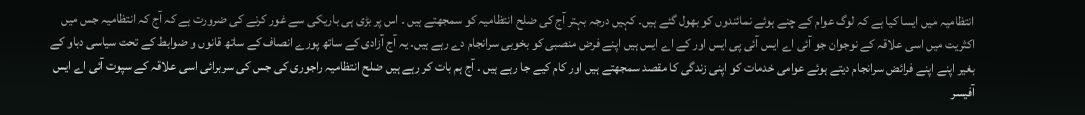انتظامیہ میں ایسا کیا ہے کہ لوگ عوام کے چنے ہوئے نمائندوں کو بھول گئے ہیں۔ کہیں درجہ بہتر آج کی ضلح انتظامیہ کو سمجھتے ہیں ۔ اس پر بڑی ہی باریکی سے غور کرنے کی ضرورت ہے کہ آج کہ انتظامیہ جس میں اکثریت میں اسی علاقہ کے نوجوان جو آئی اے ایس آئی پی ایس اور کے اے ایس ہیں اپنے فرض منصبی کو بخوبی سرانجام دے رہے ہیں۔ یہ آج آزادی کے ساتھ پورے انصاف کے ساتھ قانوں و ضوابط کے تحت سیاسی دباو کے بغیر اپنے اپنے فرائض سرانجام دیتے ہوئے عوامی خدمات کو اپنی زندگی کا مقصد سمجھتے ہیں اور کام کیے جا رہے ہیں ۔ آج ہم بات کر رہے ہیں ضلح انتظامیہ راجوری کی جس کی سربرائی اسی علاقہ کے سپوت آئی اے ایس آفیسر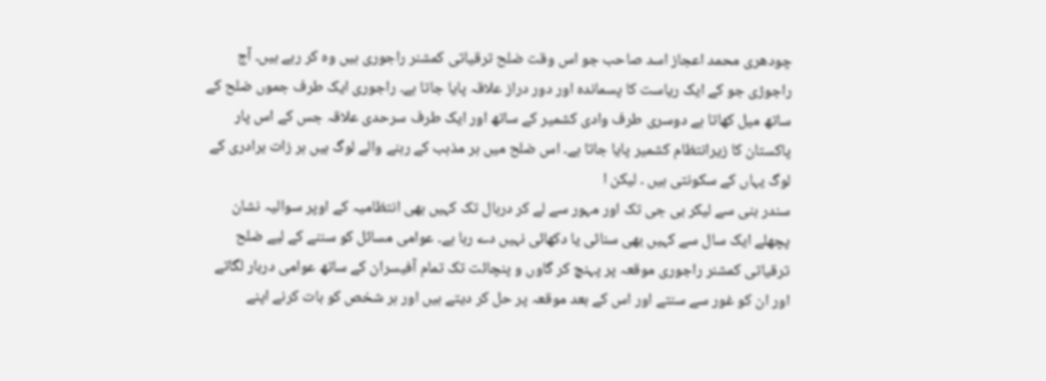چودھری محمد اعجاز اسد صاحب جو اس وقت ضلح ترقیاتی کمشنر راجوری ہیں وہ کر رہے ہیں۔ آج راجوڑی جو کے ایک ریاست کا پسماندہ اور دور دراز علاقہ پایا جاتا ہے۔ راجوری ایک طرف جموں ضلح کے ساتھ میل کھاتا ہے دوسری طرف وادی کشمیر کے ساتھ اور ایک طرف سرحدی علاقہ جس کے اس پار پاکستان کا زیرانتظام کشمیر پایا جاتا ہے۔ اس ضلح میں ہر مذہب کے رہنے والے لوگ ہیں ہر زات برادری کے لوگ یہاں کے سکونتی ہیں ۔ لیکن ا
سندر بنی سے لیکر بی جی تک اور مہور سے لے کر درہال تک کہیں بھی انتظامیہ کے اوپر سوالیہ نشان پچھلے ایک سال سے کہیں بھی سنائی یا دکھائی نہیں دے رہا ہے۔ عوامی مسائل کو سننے کے لیے ضلح ترقیاتی کمشنر راجوری موقعہ پر پہنچ کر گاوں و پنچائت تک تمام آفیسران کے ساتھ عوامی دربار لگاتے اور ان کو غور سے سنتے اور اس کے بعد موقعہ پر حل کر دیتے ہیں اور ہر شخص کو بات کرنے اپنے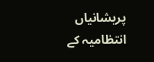پریشانیاں انتظامیہ کے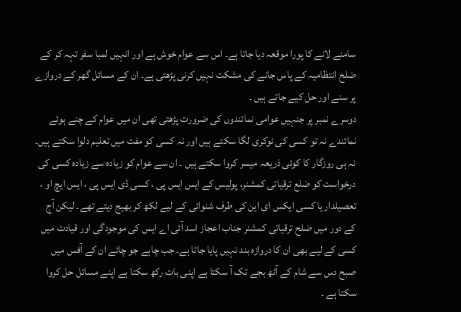سامنے لانے کا پورا موقعہ دیا جاتا ہے۔ اس سے عوام خوش ہے اور انہیں لمبا سفر تہہ کر کے ضلح انتظامیہ کے پاس جانے کی مشکت نہیں کرنی پڑھتی ہے۔ ان کے مسائل گھر کے دروازے پر سنے اور حل کیے جاتے ہیں ۔
دوسرے نمبر پر جنہیں عوامی نمائندوں کی ضرورت پڑھتی تھی ان میں عوام کے چنے ہوئے نمائندے نہ تو کسی کی نوکری لگا سکتے ہیں اور نہ کسی کو مفت میں تعلیم دلوا سکتے ہیں۔ نہ ہی روزگار کا کوئی ذریعہ میسر کروا سکتے ہیں ۔ ان سے عوام کو زیادہ سے زیادہ کسی کی درخواست کو ضلع ترقیاتی کمشنر، پولیس کے ایس ایس پی ، کسی ڈی ایس پی ، ایس ایچ او ، تعصیلدار یا کسی ایکس ای این کی طرف شنوائی کے لیے لکھ کر بھیج دیتے تھے۔ لیکن آج کے دور میں ضلح ترقیاتی کمشنر جناب اعجاز اسد آئی اے ایس کی موجودگی اور قیادت میں کسی کے لیے بھی ان کا دروازہ بند نہیں پایا جاتا ہے۔ جب چاہے جو چائے ان کے آفس میں صبح دس سے شام کے آٹھ بجے تک آ سکتا ہے اپنی بات رکھ سکتا ہے اپنے مسائل حل کروا سکتا ہے ۔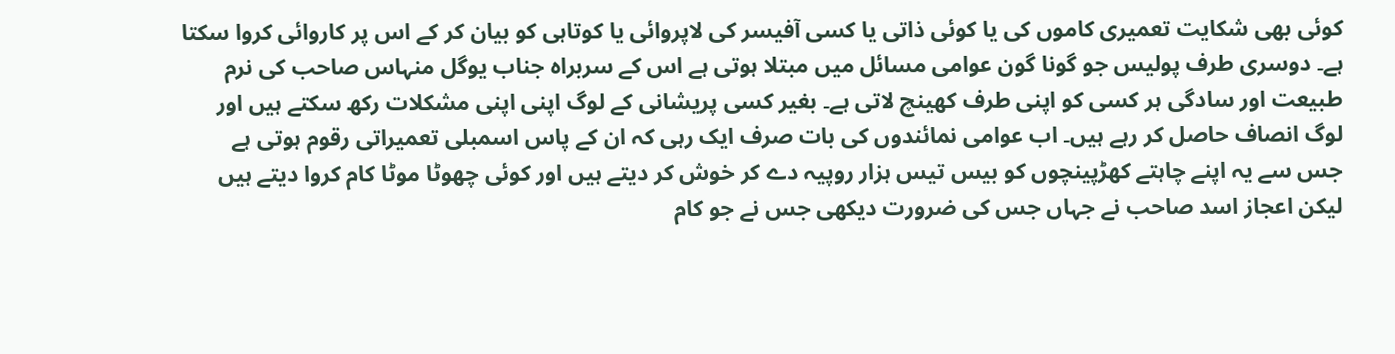کوئی بھی شکایت تعمیری کاموں کی یا کوئی ذاتی یا کسی آفیسر کی لاپروائی یا کوتاہی کو بیان کر کے اس پر کاروائی کروا سکتا ہے۔ دوسری طرف پولیس جو گونا گون عوامی مسائل میں مبتلا ہوتی ہے اس کے سربراہ جناب یوگل منہاس صاحب کی نرم طبیعت اور سادگی ہر کسی کو اپنی طرف کھینچ لاتی ہے۔ بغیر کسی پریشانی کے لوگ اپنی اپنی مشکلات رکھ سکتے ہیں اور لوگ انصاف حاصل کر رہے ہیں۔ اب عوامی نمائندوں کی بات صرف ایک رہی کہ ان کے پاس اسمبلی تعمیراتی رقوم ہوتی ہے جس سے یہ اپنے چاہتے کھڑپینچوں کو بیس تیس ہزار روپیہ دے کر خوش کر دیتے ہیں اور کوئی چھوٹا موٹا کام کروا دیتے ہیں لیکن اعجاز اسد صاحب نے جہاں جس کی ضرورت دیکھی جس نے جو کام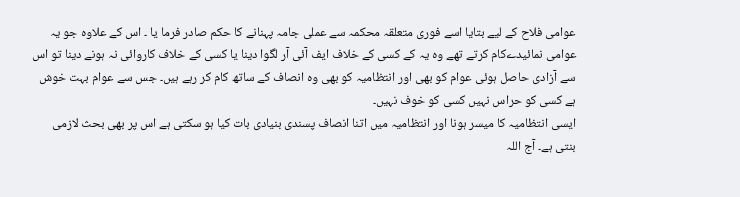عوامی فلاح کے لیے بتایا اسے فوری متعلقہ محکمہ سے عملی جامہ پہنانے کا حکم صادر فرما یا ۔ اس کے علاوہ جو یہ عوامی نمائیدےکام کرتے تھے وہ یہ کے کسی کے خلاف ایف آئی آر لگوا دینا یا کسی کے خلاف کاروائی نہ ہونے دینا تو اس سے آزادی حاصل ہوئی عوام کو بھی اور انتظامیہ کو بھی وہ انصاف کے ساتھ کام کر رہے ہیں۔ جس سے عوام بہت خوش ہے کسی کو حراس نہیں کسی کو خوف نہیں۔
ایسی انتظامیہ کا میسر ہونا اور انتظامیہ میں اتنا انصاف پسندی بنیادی بات کیا ہو سکتی ہے اس پر بھی بحث لازمی بنتی ہے۔ آج اللہ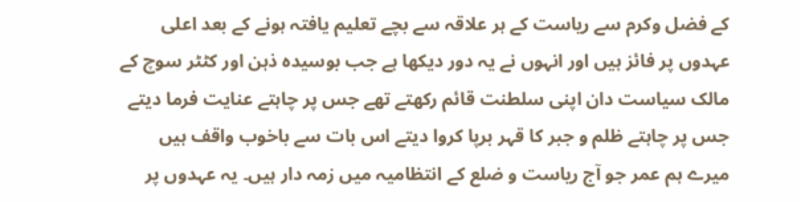کے فضل وکرم سے ریاست کے ہر علاقہ سے بچے تعلیم یافتہ ہونے کے بعد اعلی عہدوں پر فائز ہیں اور انہوں نے یہ دور دیکھا ہے جب بوسیدہ ذہن اور کٹٹر سوچ کے مالک سیاست دان اپنی سلطنت قائم رکھتے تھے جس پر چاہتے عنایت فرما دیتے جس پر چاہتے ظلم و جبر کا قہر برپا کروا دیتے اس بات سے باخوب واقف ہیں میرے ہم عمر جو آج ریاست و ضلع کے انتظامیہ میں زمہ دار ہیں۔ یہ عہدوں پر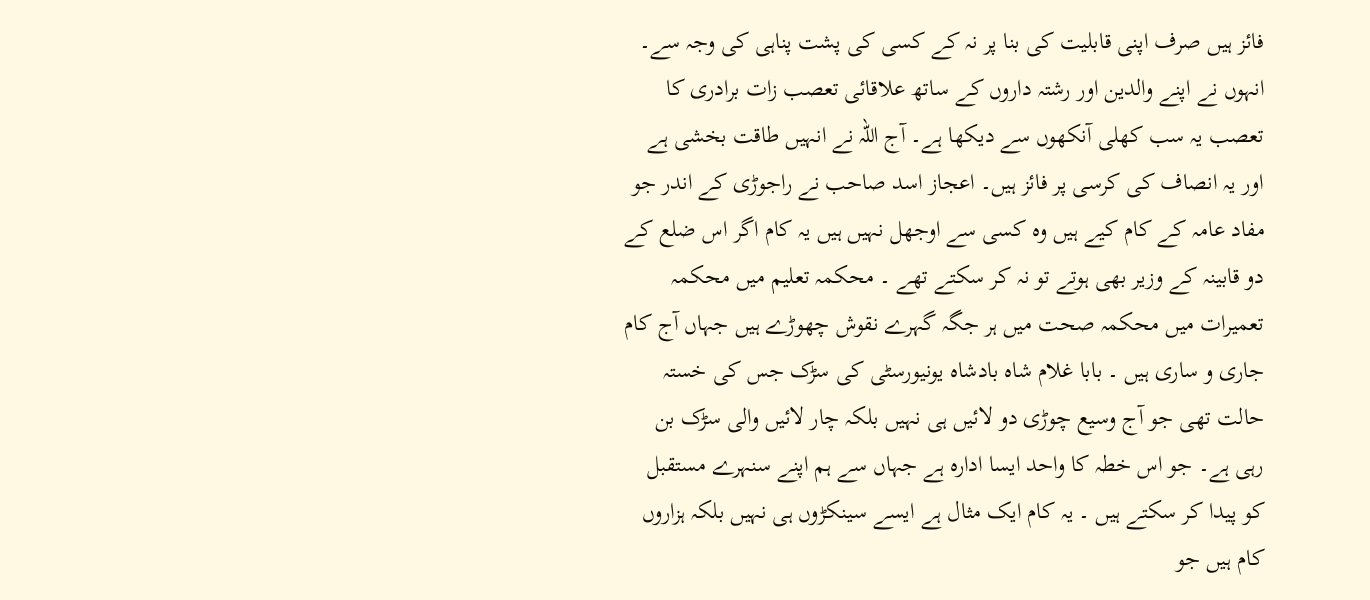فائز ہیں صرف اپنی قابلیت کی بنا پر نہ کے کسی کی پشت پناہی کی وجہ سے۔ انہوں نے اپنے والدین اور رشتہ داروں کے ساتھ علاقائی تعصب زات برادری کا تعصب یہ سب کھلی آنکھوں سے دیکھا ہے۔ آج اللہ نے انہیں طاقت بخشی ہے اور یہ انصاف کی کرسی پر فائز ہیں۔ اعجاز اسد صاحب نے راجوڑی کے اندر جو مفاد عامہ کے کام کیے ہیں وہ کسی سے اوجھل نہیں ہیں یہ کام اگر اس ضلع کے دو قابینہ کے وزیر بھی ہوتے تو نہ کر سکتے تھے ۔ محکمہ تعلیم میں محکمہ تعمیرات میں محکمہ صحت میں ہر جگہ گہرے نقوش چھوڑے ہیں جہاں آج کام جاری و ساری ہیں ۔ بابا غلام شاہ بادشاہ یونیورسٹی کی سڑک جس کی خستہ حالت تھی جو آج وسیع چوڑی دو لائیں ہی نہیں بلکہ چار لائیں والی سڑک بن رہی ہے۔ جو اس خطہ کا واحد ایسا ادارہ ہے جہاں سے ہم اپنے سنہرے مستقبل کو پیدا کر سکتے ہیں ۔ یہ کام ایک مثال ہے ایسے سینکڑوں ہی نہیں بلکہ ہزاروں کام ہیں جو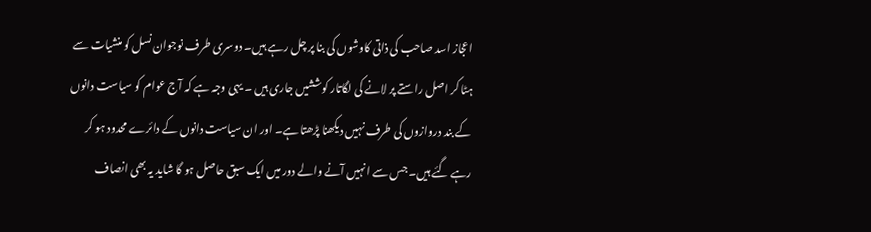اعجاز اسد صاحب کی ذاتی کاوشوں کی بنا پر چل رہے ہیں۔ دوسری طرف نوجوان نسل کو منشیات سے ہٹا کر اصل راستے پر لانے کی لگاتار کوششیں جاری ہیں ۔ یہی وجہ ہے کہ آج عوام کو سیاست دانوں کے بند دروازوں کی طرف نہیں دیکھنا پڑھتا ہے۔ اور ان سیاست دانوں کے دائرے محدود ہو کر رہے گئے ہیں۔ جس سے انہیں آنے والے دور میں ایک سبق حاصل ہو گا شاید یہ بھی انصاف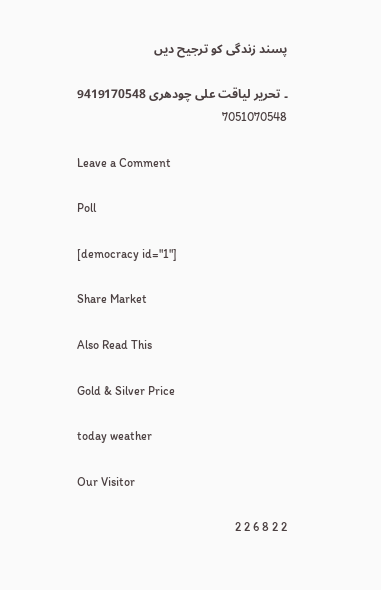پسند زندگی کو ترجیح دیں

۔ تحریر لیاقت علی چودھری 9419170548 7051070548

Leave a Comment

Poll

[democracy id="1"]

Share Market

Also Read This

Gold & Silver Price

today weather

Our Visitor

2 2 8 6 2 2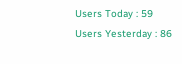Users Today : 59
Users Yesterday : 86